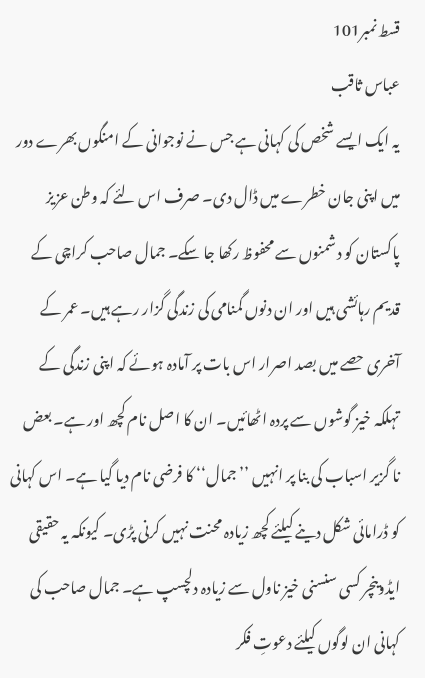قسط نمبر101
عباس ثاقب
یہ ایک ایسے شخص کی کہانی ہے جس نے نوجوانی کے امنگوں بھرے دور میں اپنی جان خطرے میں ڈال دی۔ صرف اس لئے کہ وطن عزیز پاکستان کو دشمنوں سے محفوظ رکھا جا سکے۔ جمال صاحب کراچی کے قدیم رہائشی ہیں اور ان دنوں گمنامی کی زندگی گزار رہے ہیں۔ عمر کے آخری حصے میں بصد اصرار اس بات پر آمادہ ہوئے کہ اپنی زندگی کے تہلکہ خیز گوشوں سے پردہ اٹھائیں۔ ان کا اصل نام کچھ اور ہے۔ بعض نا گزیر اسباب کی بنا پر انہیں ’’جمال‘‘ کا فرضی نام دیا گیا ہے۔ اس کہانی کو ڈرامائی شکل دینے کیلئے کچھ زیادہ محنت نہیں کرنی پڑی۔ کیونکہ یہ حقیقی ایڈوینچر کسی سنسنی خیز ناول سے زیادہ دلچسپ ہے۔ جمال صاحب کی کہانی ان لوگوں کیلئے دعوتِ فکر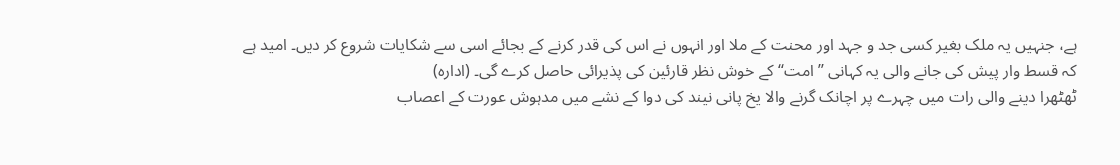ہے، جنہیں یہ ملک بغیر کسی جد و جہد اور محنت کے ملا اور انہوں نے اس کی قدر کرنے کے بجائے اسی سے شکایات شروع کر دیں۔ امید ہے کہ قسط وار پیش کی جانے والی یہ کہانی ’’امت‘‘ کے خوش نظر قارئین کی پذیرائی حاصل کرے گی۔ (ادارہ)
ٹھٹھرا دینے والی رات میں چہرے پر اچانک گرنے والا یخ پانی نیند کی دوا کے نشے میں مدہوش عورت کے اعصاب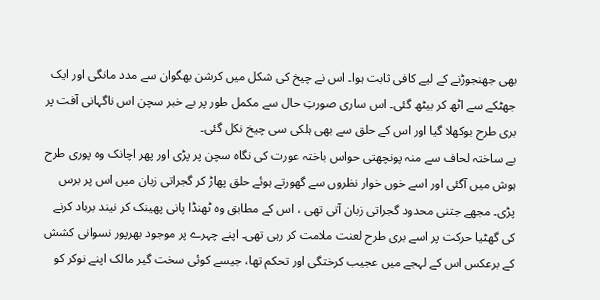بھی جھنجوڑنے کے لیے کافی ثابت ہوا۔ اس نے چیخ کی شکل میں کرشن بھگوان سے مدد مانگی اور ایک جھٹکے سے اٹھ کر بیٹھ گئی۔ اس ساری صورتِ حال سے مکمل طور پر بے خبر سچن اس ناگہانی آفت پر بری طرح بوکھلا گیا اور اس کے حلق سے بھی ہلکی سی چیخ نکل گئی۔
بے ساختہ لحاف سے منہ پونچھتی حواس باختہ عورت کی نگاہ سچن پر پڑی اور پھر اچانک وہ پوری طرح ہوش میں آگئی اور اسے خوں خوار نظروں سے گھورتے ہوئے حلق پھاڑ کر گجراتی زبان میں اس پر برس پڑی۔ مجھے جتنی محدود گجراتی زبان آتی تھی ، اس کے مطابق وہ ٹھنڈا پانی پھینک کر نیند برباد کرنے کی گھٹیا حرکت پر اسے بری طرح لعنت ملامت کر رہی تھی۔ اپنے چہرے پر موجود بھرپور نسوانی کشش کے برعکس اس کے لہجے میں عجیب کرختگی اور تحکم تھا، جیسے کوئی سخت گیر مالک اپنے نوکر کو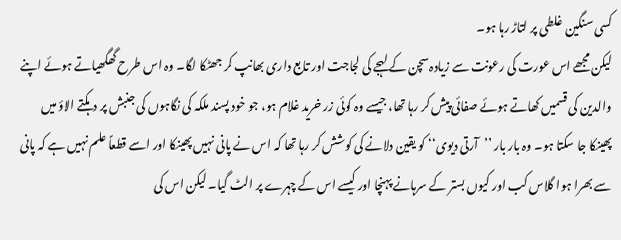کسی سنگین غلطی پر لتاڑ رہا ہو۔
لیکن مجھے اس عورت کی رعونت سے زیادہ سچن کے لہجے کی لجاجت اور تابع داری بھانپ کر جھٹکا لگا۔ وہ اس طرح گھگھیاتے ہوئے اپنے والدین کی قسمیں کھاتے ہوئے صفائی پیش کر رہا تھا، جیسے وہ کوئی زر خرید غلام ہو، جو خود پسند ملکہ کی نگاہوں کی جنبش پر دہکتے الاؤ میں پھینکا جا سکتا ہو۔ وہ بار بار ’’آرتی دیوی‘‘ کو یقین دلانے کی کوشش کر رہا تھا کہ اس نے پانی نہیں پھینکا اور اسے قطعاً علم نہیں ہے کہ پانی سے بھرا ہوا گلاس کب اور کیوں بستر کے سرہانے پہنچا اور کیسے اس کے چہرے پر الٹ گیا۔ لیکن اس کی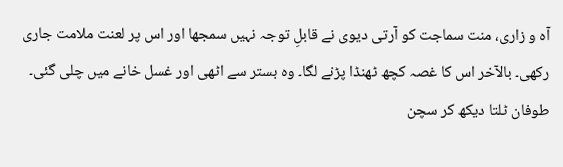آہ و زاری، منت سماجت کو آرتی دیوی نے قابلِ توجہ نہیں سمجھا اور اس پر لعنت ملامت جاری رکھی۔ بالآخر اس کا غصہ کچھ ٹھنڈا پڑنے لگا۔ وہ بستر سے اٹھی اور غسل خانے میں چلی گئی۔
طوفان ٹلتا دیکھ کر سچن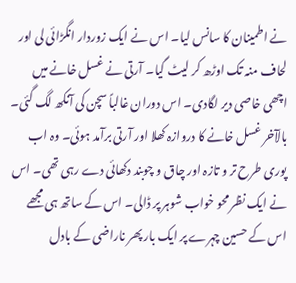نے اطمینان کا سانس لیا۔ اس نے ایک زوردار انگڑائی لی اور لحاف منہ تک اوڑھ کر لیٹ گیا۔ آرتی نے غسل خانے میں اچھی خاصی دیر لگادی۔ اس دوران غالباً سچن کی آنکھ لگ گئی۔ بالآخر غسل خانے کا دروازہ کھلا اور آرتی برآمد ہوئی۔ وہ اب پوری طرح تر و تازہ اور چاق و چوبند دکھائی دے رہی تھی۔ اس نے ایک نظر محو خواب شوہر پر ڈالی۔ اس کے ساتھ ہی مجھے اس کے حسین چہرے پر ایک بار پھر ناراضی کے بادل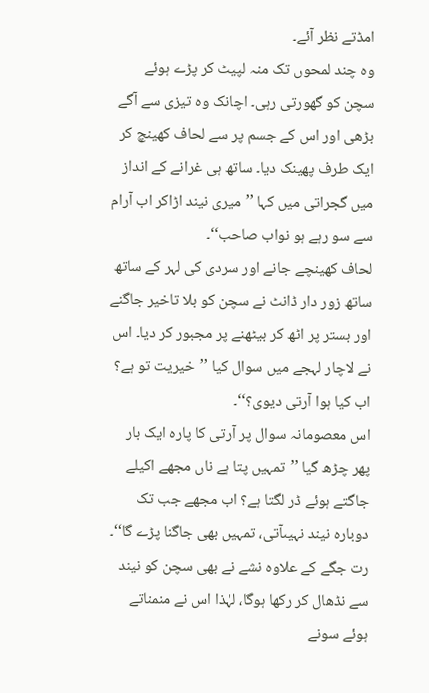امڈتے نظر آئے۔
وہ چند لمحوں تک منہ لپیٹ کر پڑے ہوئے سچن کو گھورتی رہی۔ اچانک وہ تیزی سے آگے بڑھی اور اس کے جسم پر سے لحاف کھینچ کر ایک طرف پھینک دیا۔ ساتھ ہی غرانے کے انداز میں گجراتی میں کہا ’’میری نیند اڑاکر اب آرام سے سو رہے ہو نواب صاحب‘‘۔
لحاف کھینچے جانے اور سردی کی لہر کے ساتھ ساتھ زور دار ڈانٹ نے سچن کو بلا تاخیر جاگنے اور بستر پر اٹھ کر بیٹھنے پر مجبور کر دیا۔ اس نے لاچار لہجے میں سوال کیا ’’خیریت تو ہے؟ اب کیا ہوا آرتی دیوی؟‘‘۔
اس معصومانہ سوال پر آرتی کا پارہ ایک بار پھر چڑھ گیا ’’تمہیں پتا ہے ناں مجھے اکیلے جاگتے ہوئے ڈر لگتا ہے؟ اب مجھے جب تک دوبارہ نیند نہیںآتی، تمہیں بھی جاگنا پڑے گا‘‘۔
رت جگے کے علاوہ نشے نے بھی سچن کو نیند سے نڈھال کر رکھا ہوگا، لہٰذا اس نے منمناتے ہوئے سونے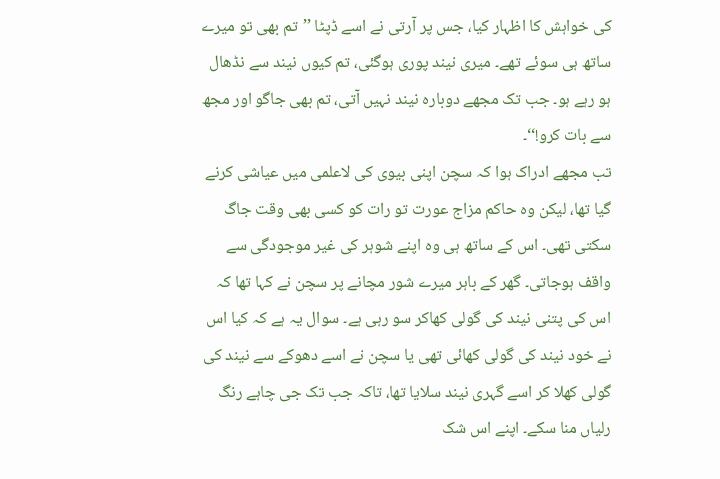کی خواہش کا اظہار کیا، جس پر آرتی نے اسے ڈپٹا ’’تم بھی تو میرے ساتھ ہی سوئے تھے۔ میری نیند پوری ہوگئی، تم کیوں نیند سے نڈھال ہو رہے ہو۔ جب تک مجھے دوبارہ نیند نہیں آتی، تم بھی جاگو اور مجھ سے بات کرو!‘‘۔
تب مجھے ادراک ہوا کہ سچن اپنی بیوی کی لاعلمی میں عیاشی کرنے گیا تھا، لیکن وہ حاکم مزاج عورت تو رات کو کسی بھی وقت جاگ سکتی تھی۔ اس کے ساتھ ہی وہ اپنے شوہر کی غیر موجودگی سے واقف ہوجاتی۔ گھر کے باہر میرے شور مچانے پر سچن نے کہا تھا کہ اس کی پتنی نیند کی گولی کھاکر سو رہی ہے۔ سوال یہ ہے کہ کیا اس نے خود نیند کی گولی کھائی تھی یا سچن نے اسے دھوکے سے نیند کی گولی کھلا کر اسے گہری نیند سلایا تھا، تاکہ جب تک جی چاہے رنگ رلیاں منا سکے۔ اپنے اس شک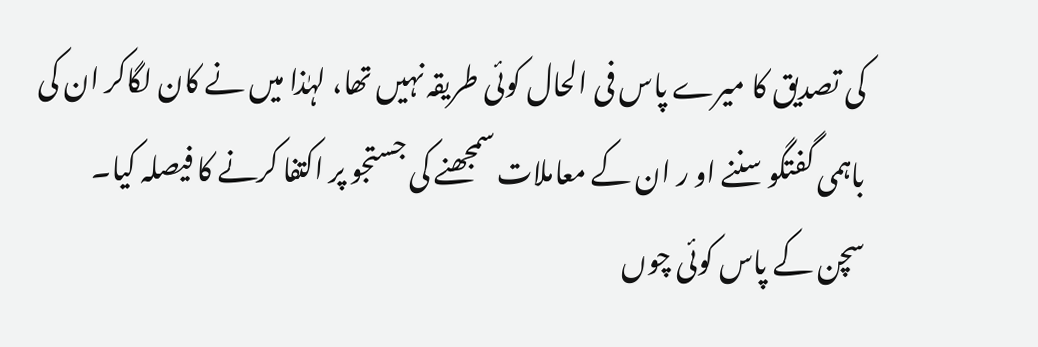کی تصدیق کا میرے پاس فی الحال کوئی طریقہ نہیں تھا، لہٰذا میں نے کان لگاکر ان کی باہمی گفتگو سننے او ر ان کے معاملات سمجھنے کی جستجو پر اکتفا کرنے کا فیصلہ کیا۔
سچن کے پاس کوئی چوں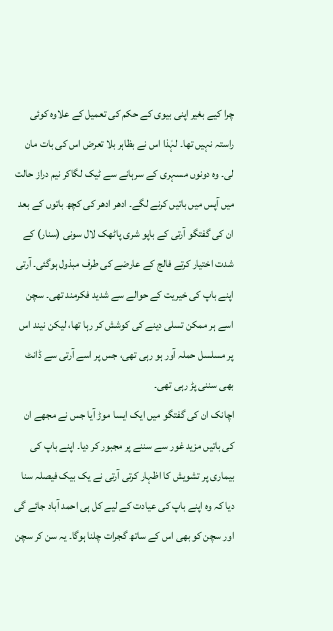چرا کیے بغیر اپنی بیوی کے حکم کی تعمیل کے علاوہ کوئی راستہ نہیں تھا۔ لہٰذا اس نے بظاہر بلا تعرض اس کی بات مان لی۔ وہ دونوں مسہری کے سرہانے سے ٹیک لگاکر نیم دراز حالت میں آپس میں باتیں کرنے لگے۔ ادھر ادھر کی کچھ باتوں کے بعد ان کی گفتگو آرتی کے باپو شری پاٹھک لال سونی (سنار) کے شدت اختیار کرتے فالج کے عارضے کی طرف مبذول ہوگئی۔ آرتی اپنے باپ کی خیریت کے حوالے سے شدید فکرمند تھی۔ سچن اسے ہر ممکن تسلی دینے کی کوشش کر رہا تھا، لیکن نیند اس پر مسلسل حملہ آور ہو رہی تھی، جس پر اسے آرتی سے ڈانٹ بھی سننی پڑ رہی تھی۔
اچانک ان کی گفتگو میں ایک ایسا موڑ آیا جس نے مجھے ان کی باتیں مزید غور سے سننے پر مجبور کر دیا۔ اپنے باپ کی بیماری پر تشویش کا اظہار کرتی آرتی نے یک بیک فیصلہ سنا دیا کہ وہ اپنے باپ کی عیادت کے لیے کل ہی احمد آباد جائے گی اور سچن کو بھی اس کے ساتھ گجرات چلنا ہوگا۔ یہ سن کر سچن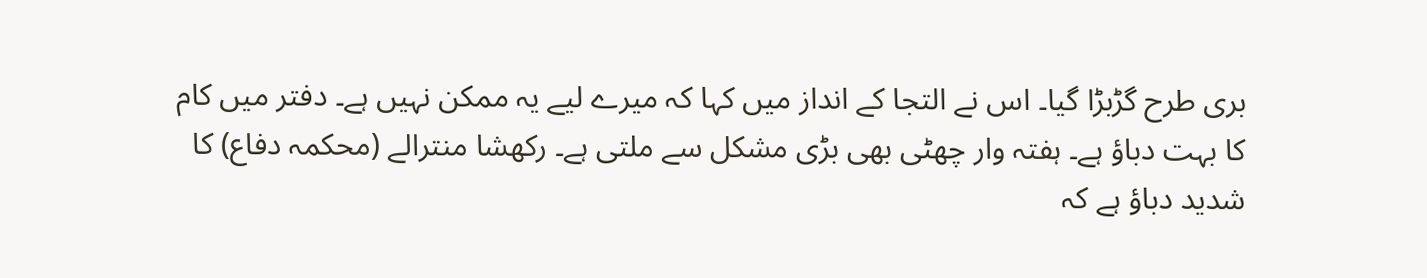بری طرح گڑبڑا گیا۔ اس نے التجا کے انداز میں کہا کہ میرے لیے یہ ممکن نہیں ہے۔ دفتر میں کام کا بہت دباؤ ہے۔ ہفتہ وار چھٹی بھی بڑی مشکل سے ملتی ہے۔ رکھشا منترالے (محکمہ دفاع) کا شدید دباؤ ہے کہ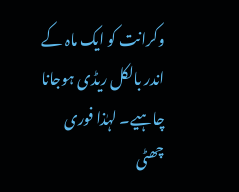وکرانت کو ایک ماہ کے اندر بالکل ریڈی ہوجانا چاہیے۔ لہٰذا فوری چھٹی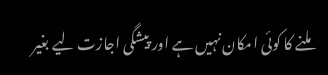ملنے کا کوئی امکان نہیں ہے اور پیشگی اجازت لیے بغیر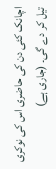اچانک کئی دن کی حاضری اس کی نوکری تیل کر دے گی۔ (جاری ہے)